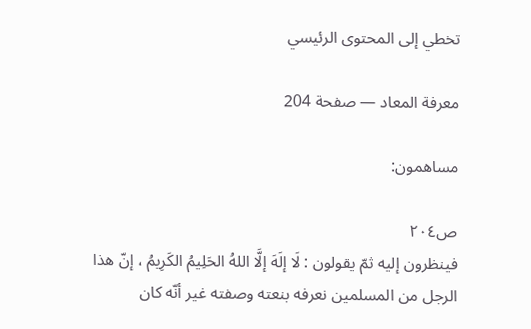تخطي إلى المحتوى الرئيسي

معرفة المعاد — صفحة 204

مساهمون:

ص٢٠٤
فينظرون إليه ثمّ يقولون : لَا إلَهَ إلَّا اللهُ الحَلِيمُ الكَرِيمُ ، إنّ هذا الرجل من المسلمين نعرفه بنعته وصفته غير أنّه كان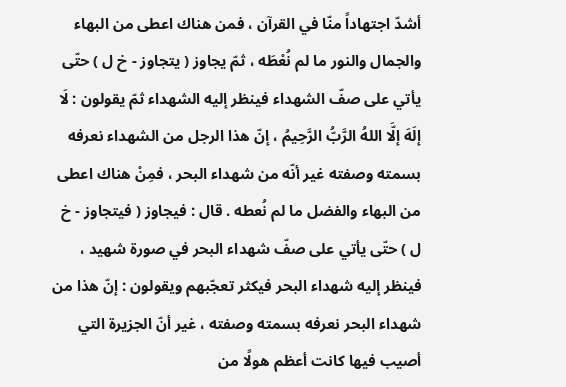أشدّ اجتهاداً منّا في القرآن ، فمن هناك اعطى من البهاء والجمال والنور ما لم نُعْطَه ، ثمّ يجاوز ( يتجاوز - خ ل ) حتّى يأتي على صفّ الشهداء فينظر إليه الشهداء ثمّ يقولون : لَا إلَهَ إلَّا اللهُ الرَّبُّ الرَّحِيمُ ، إنّ هذا الرجل من الشهداء نعرفه بسمته وصفته غير أنّه من شهداء البحر ، فمِنْ هناك اعطى من البهاء والفضل ما لم نُعطه . قال : فيجاوز ( فيتجاوز - خ ل ) حتّى يأتي على صفّ شهداء البحر في صورة شهيد ، فينظر إليه شهداء البحر فيكثر تعجّبهم ويقولون : إنّ هذا من شهداء البحر نعرفه بسمته وصفته ، غير أنّ الجزيرة التي أصيب فيها كانت أعظم هولًا من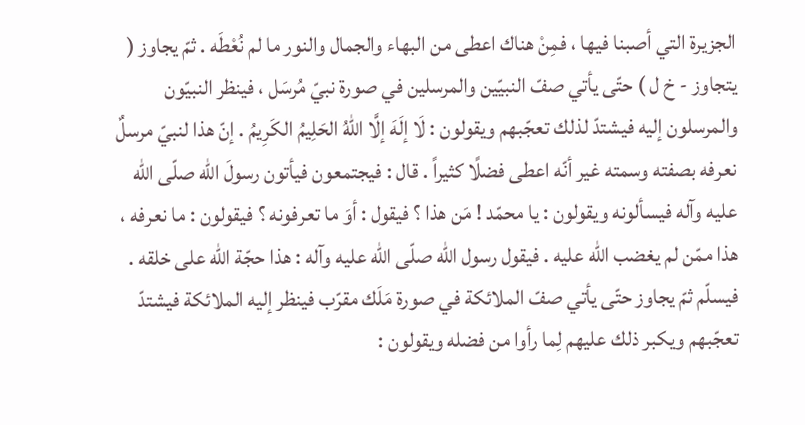الجزيرة التي أصبنا فيها ، فمِنْ هناك اعطى من البهاء والجمال والنور ما لم نُعْطَه . ثمّ يجاوز ( يتجاوز - خ ل ) حتّى يأتي صفّ النبيّين والمرسلين في صورة نبيّ مُرسَل ، فينظر النبيّون والمرسلون إليه فيشتدّ لذلك تعجّبهم ويقولون : لَا إلَهَ إلَّا اللهُ الحَلِيمُ الكَرِيمُ . إنّ هذا لنبيّ مرسلٌ نعرفه بصفته وسمته غير أنّه اعطى فضلًا كثيراً . قال : فيجتمعون فيأتون رسولَ الله صلّى الله عليه وآله فيسألونه ويقولون : يا محمّد ! مَن هذا ؟ فيقول : أوَ ما تعرفونه ؟ فيقولون : ما نعرفه ، هذا ممّن لم يغضب الله عليه . فيقول رسول الله صلّى الله عليه وآله : هذا حجّة الله على خلقه . فيسلّم ثمّ يجاوز حتّى يأتي صفّ الملائكة في صورة مَلَك مقرّب فينظر إليه الملائكة فيشتدّ تعجّبهم ويكبر ذلك عليهم لِما رأوا من فضله ويقولون :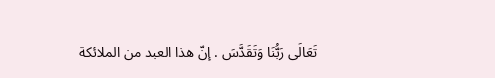تَعَالَى رَبُّنَا وَتَقَدَّسَ . إنّ هذا العبد من الملائكة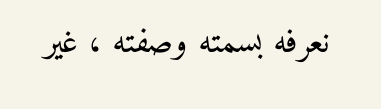نعرفه بسمته وصفته ، غير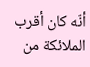أنّه كان أقرب الملائكة من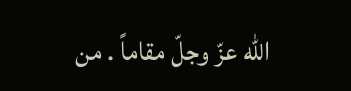الله عزّ وجلّ مقاماً . من